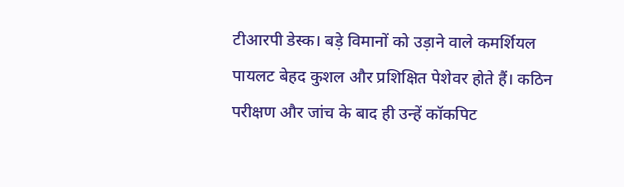टीआरपी डेस्क। बड़े विमानों को उड़ाने वाले कमर्शियल पायलट बेहद कुशल और प्रशिक्षित पेशेवर होते हैं। कठिन परीक्षण और जांच के बाद ही उन्हें कॉकपिट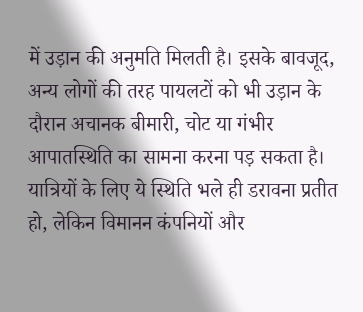में उड़ान की अनुमति मिलती है। इसके बावजूद, अन्य लोगों की तरह पायलटों को भी उड़ान के दौरान अचानक बीमारी, चोट या गंभीर आपातस्थिति का सामना करना पड़ सकता है।
यात्रियों के लिए ये स्थिति भले ही डरावना प्रतीत हो, लेकिन विमानन कंपनियों और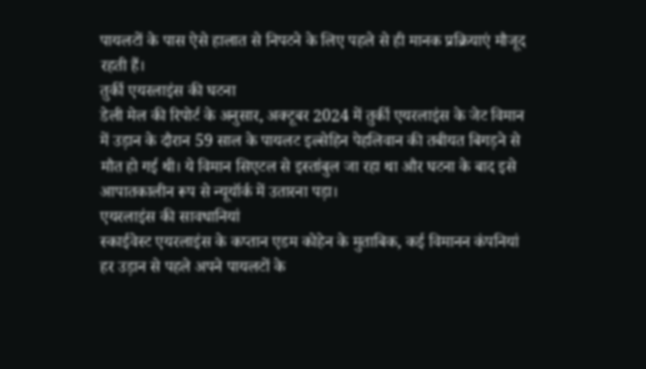पायलटों के पास ऐसे हालात से निपटने के लिए पहले से ही मानक प्रक्रियाएं मौजूद रहती हैं।
तुर्की एयरलाइंस की घटना
डेली मेल की रिपोर्ट के अनुसार, अक्टूबर 2024 में तुर्की एयरलाइंस के जेट विमान में उड़ान के दौरान 59 साल के पायलट इल्सेहिन पेहलिवान की तबीयत बिगड़ने से मौत हो गई थी। ये विमान सिएटल से इस्तांबुल जा रहा था और घटना के बाद इसे आपातकालीन रूप से न्यूयॉर्क में उतारना पड़ा।
एयरलाइंस की सावधानियां
स्काईवेस्ट एयरलाइंस के कप्तान एडम कोहेन के मुताबिक, कई विमानन कंपनियां हर उड़ान से पहले अपने पायलटों के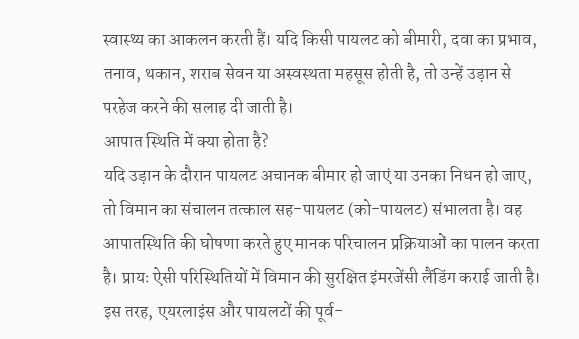स्वास्थ्य का आकलन करती हैं। यदि किसी पायलट को बीमारी, दवा का प्रभाव, तनाव, थकान, शराब सेवन या अस्वस्थता महसूस होती है, तो उन्हें उड़ान से परहेज करने की सलाह दी जाती है।
आपात स्थिति में क्या होता है?
यदि उड़ान के दौरान पायलट अचानक बीमार हो जाएं या उनका निधन हो जाए, तो विमान का संचालन तत्काल सह-पायलट (को-पायलट) संभालता है। वह आपातस्थिति की घोषणा करते हुए मानक परिचालन प्रक्रियाओं का पालन करता है। प्रायः ऐसी परिस्थितियों में विमान की सुरक्षित इंमरजेंसी लैंडिंग कराई जाती है।
इस तरह, एयरलाइंस और पायलटों की पूर्व-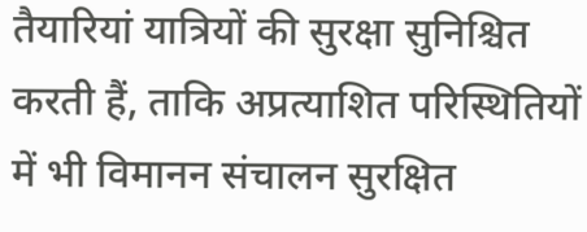तैयारियां यात्रियों की सुरक्षा सुनिश्चित करती हैं, ताकि अप्रत्याशित परिस्थितियों में भी विमानन संचालन सुरक्षित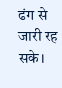ढंग से जारी रह सके।